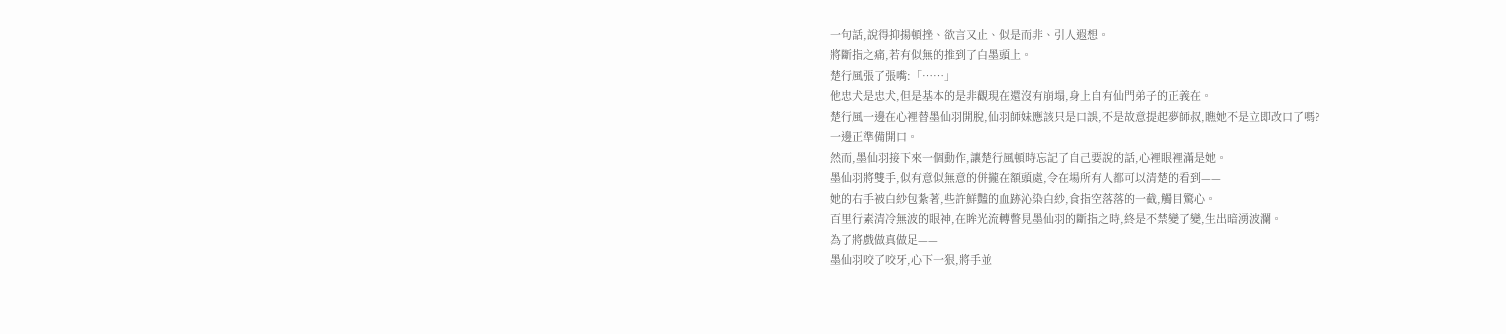一句話,說得抑揚頓挫、欲言又止、似是而非、引人遐想。
將斷指之痛,若有似無的推到了白墨頭上。
楚行風張了張嘴:「……」
他忠犬是忠犬,但是基本的是非觀現在還沒有崩塌,身上自有仙門弟子的正義在。
楚行風一邊在心裡替墨仙羽開脫,仙羽師妹應該只是口誤,不是故意提起夢師叔,瞧她不是立即改口了嗎?
一邊正準備開口。
然而,墨仙羽接下來一個動作,讓楚行風頓時忘記了自己要說的話,心裡眼裡滿是她。
墨仙羽將雙手,似有意似無意的併攏在額頭處,令在場所有人都可以清楚的看到——
她的右手被白紗包紮著,些許鮮豔的血跡沁染白紗,食指空落落的一截,觸目驚心。
百里行素清冷無波的眼神,在眸光流轉瞥見墨仙羽的斷指之時,終是不禁變了變,生出暗湧波瀾。
為了將戲做真做足——
墨仙羽咬了咬牙,心下一狠,將手並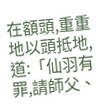在額頭,重重地以頭抵地,道:「仙羽有罪,請師父、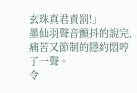玄珠真君責罰!」
墨仙羽聲音顫抖的說完,痛苦又節制的隱約悶哼了一聲。
令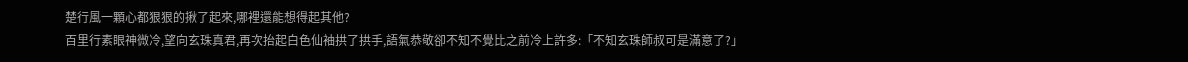楚行風一顆心都狠狠的揪了起來,哪裡還能想得起其他?
百里行素眼神微冷,望向玄珠真君,再次抬起白色仙袖拱了拱手,語氣恭敬卻不知不覺比之前冷上許多:「不知玄珠師叔可是滿意了?」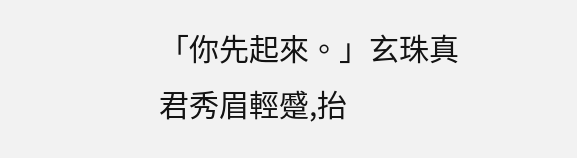「你先起來。」玄珠真君秀眉輕蹙,抬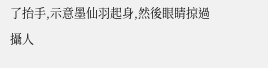了抬手,示意墨仙羽起身,然後眼睛掠過攝人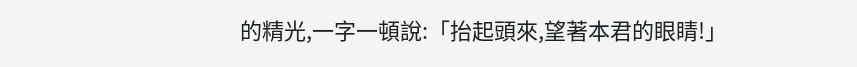的精光,一字一頓說:「抬起頭來,望著本君的眼睛!」